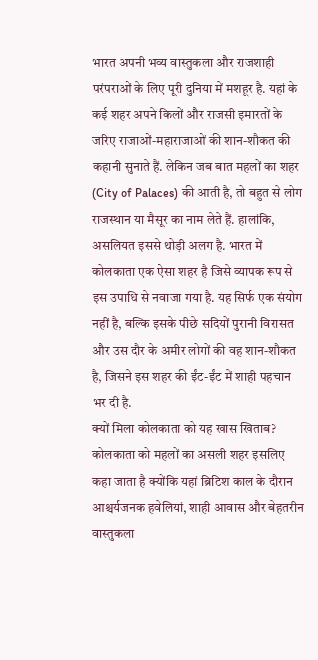भारत अपनी भव्य वास्तुकला और राजशाही परंपराओं के लिए पूरी दुनिया में मशहूर है. यहां के कई शहर अपने किलों और राजसी इमारतों के जरिए राजाओं-महाराजाओं की शान-शौकत की कहानी सुनाते हैं. लेकिन जब बात महलों का शहर (City of Palaces) की आती है, तो बहुत से लोग राजस्थान या मैसूर का नाम लेते हैं. हालांकि, असलियत इससे थोड़ी अलग है. भारत में कोलकाता एक ऐसा शहर है जिसे व्यापक रूप से इस उपाधि से नवाजा गया है. यह सिर्फ एक संयोग नहीं है, बल्कि इसके पीछे सदियों पुरानी विरासत और उस दौर के अमीर लोगों की वह शान-शौकत है, जिसने इस शहर की ईंट-ईंट में शाही पहचान भर दी है.
क्यों मिला कोलकाता को यह खास खिताब?
कोलकाता को महलों का असली शहर इसलिए कहा जाता है क्योंकि यहां ब्रिटिश काल के दौरान आश्चर्यजनक हवेलियां, शाही आवास और बेहतरीन वास्तुकला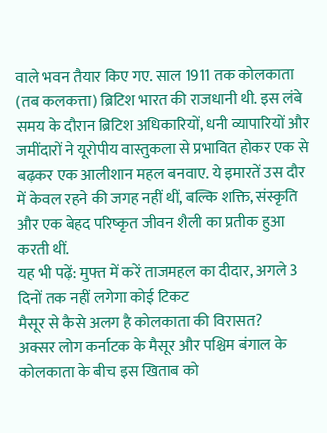वाले भवन तैयार किए गए. साल 1911 तक कोलकाता (तब कलकत्ता) ब्रिटिश भारत की राजधानी थी. इस लंबे समय के दौरान ब्रिटिश अधिकारियों, धनी व्यापारियों और जमींदारों ने यूरोपीय वास्तुकला से प्रभावित होकर एक से बढ़कर एक आलीशान महल बनवाए. ये इमारतें उस दौर में केवल रहने की जगह नहीं थीं, बल्कि शक्ति, संस्कृति और एक बेहद परिष्कृत जीवन शैली का प्रतीक हुआ करती थीं.
यह भी पढ़ें: मुफ्त में करें ताजमहल का दीदार, अगले 3 दिनों तक नहीं लगेगा कोई टिकट
मैसूर से कैसे अलग है कोलकाता की विरासत?
अक्सर लोग कर्नाटक के मैसूर और पश्चिम बंगाल के कोलकाता के बीच इस खिताब को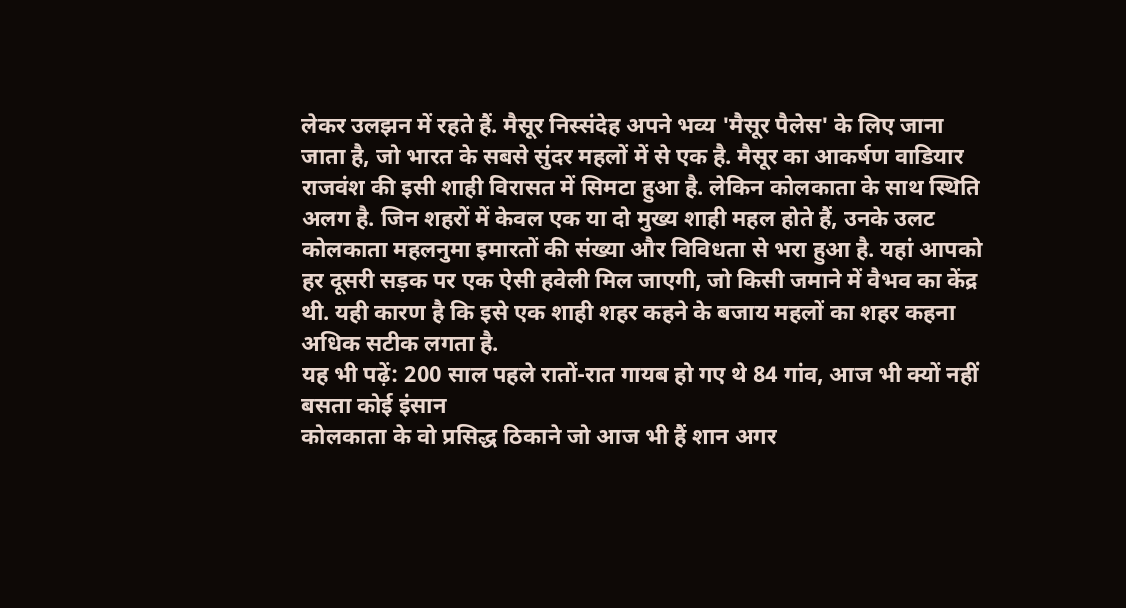लेकर उलझन में रहते हैं. मैसूर निस्संदेह अपने भव्य 'मैसूर पैलेस' के लिए जाना जाता है, जो भारत के सबसे सुंदर महलों में से एक है. मैसूर का आकर्षण वाडियार राजवंश की इसी शाही विरासत में सिमटा हुआ है. लेकिन कोलकाता के साथ स्थिति अलग है. जिन शहरों में केवल एक या दो मुख्य शाही महल होते हैं, उनके उलट कोलकाता महलनुमा इमारतों की संख्या और विविधता से भरा हुआ है. यहां आपको हर दूसरी सड़क पर एक ऐसी हवेली मिल जाएगी, जो किसी जमाने में वैभव का केंद्र थी. यही कारण है कि इसे एक शाही शहर कहने के बजाय महलों का शहर कहना अधिक सटीक लगता है.
यह भी पढ़ें: 200 साल पहले रातों-रात गायब हो गए थे 84 गांव, आज भी क्यों नहीं बसता कोई इंसान
कोलकाता के वो प्रसिद्ध ठिकाने जो आज भी हैं शान अगर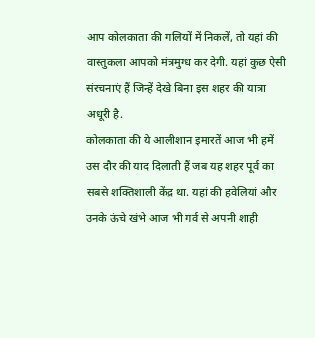आप कोलकाता की गलियों में निकलें, तो यहां की वास्तुकला आपको मंत्रमुग्ध कर देगी. यहां कुछ ऐसी संरचनाएं हैं जिन्हें देखे बिना इस शहर की यात्रा अधूरी है.
कोलकाता की ये आलीशान इमारतें आज भी हमें उस दौर की याद दिलाती हैं जब यह शहर पूर्व का सबसे शक्तिशाली केंद्र था. यहां की हवेलियां और उनके ऊंचे खंभे आज भी गर्व से अपनी शाही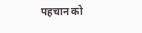पहचान को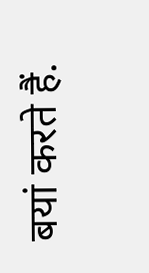बयां करते हैं.